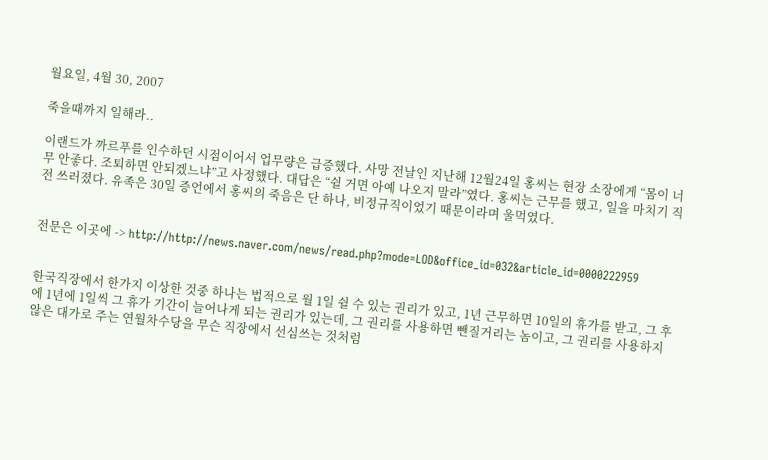월요일, 4월 30, 2007

죽을때까지 일해라..

이랜드가 까르푸를 인수하던 시점이어서 업무량은 급증했다. 사망 전날인 지난해 12월24일 홍씨는 현장 소장에게 “몸이 너무 안좋다. 조퇴하면 안되겠느냐”고 사정했다. 대답은 “쉴 거면 아예 나오지 말라”였다. 홍씨는 근무를 했고, 일을 마치기 직전 쓰러졌다. 유족은 30일 증언에서 홍씨의 죽음은 단 하나, 비정규직이었기 때문이라며 울먹였다.


전문은 이곳에 -> http://http://news.naver.com/news/read.php?mode=LOD&office_id=032&article_id=0000222959


한국직장에서 한가지 이상한 것중 하나는 법적으로 월 1일 쉴 수 있는 권리가 있고, 1년 근무하면 10일의 휴가를 받고, 그 후에 1년에 1일씩 그 휴가 기간이 늘어나게 되는 권리가 있는데, 그 권리를 사용하면 뺀질거리는 놈이고, 그 권리를 사용하지 않은 대가로 주는 연월차수당을 무슨 직장에서 선심쓰는 것처럼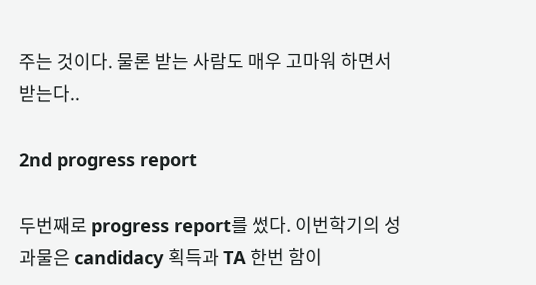주는 것이다. 물론 받는 사람도 매우 고마워 하면서 받는다..

2nd progress report

두번째로 progress report를 썼다. 이번학기의 성과물은 candidacy 획득과 TA 한번 함이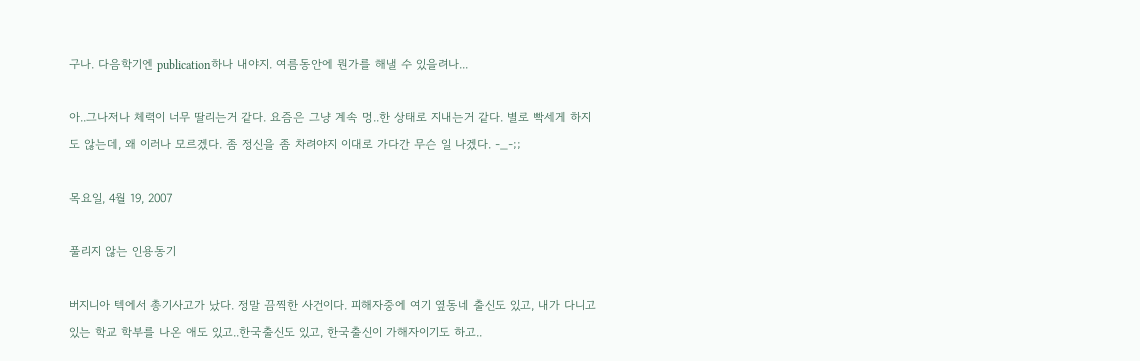구나. 다음학기엔 publication하나 내야지. 여름동안에 뭔가를 해낼 수 있을려나...

아..그나저나 체력이 너무 딸리는거 같다. 요즘은 그냥 계속 멍..한 상태로 지내는거 같다. 별로 빡세게 하지도 않는데, 왜 이러나 모르겠다. 좀 정신을 좀 차려야지 이대로 가다간 무슨 일 나겠다. -_-;;

목요일, 4월 19, 2007

풀리지 않는 인용동기

버지니아 텍에서 총기사고가 났다. 정말 끔찍한 사건이다. 피해자중에 여기 옆동네 출신도 있고, 내가 다니고 있는 학교 학부를 나온 애도 있고..한국출신도 있고, 한국출신이 가해자이기도 하고..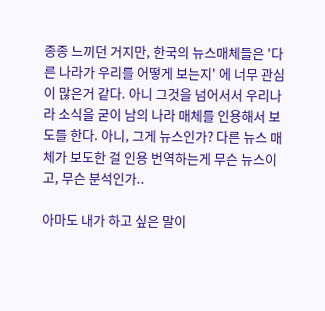종종 느끼던 거지만, 한국의 뉴스매체들은 '다른 나라가 우리를 어떻게 보는지' 에 너무 관심이 많은거 같다. 아니 그것을 넘어서서 우리나라 소식을 굳이 남의 나라 매체를 인용해서 보도를 한다. 아니, 그게 뉴스인가? 다른 뉴스 매체가 보도한 걸 인용 번역하는게 무슨 뉴스이고, 무슨 분석인가..

아마도 내가 하고 싶은 말이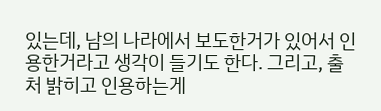있는데, 남의 나라에서 보도한거가 있어서 인용한거라고 생각이 들기도 한다. 그리고, 출처 밝히고 인용하는게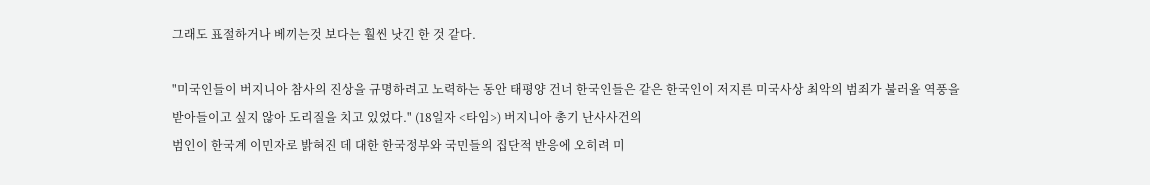그래도 표절하거나 베끼는것 보다는 훨씬 낫긴 한 것 같다.

"미국인들이 버지니아 참사의 진상을 규명하려고 노력하는 동안 태평양 건너 한국인들은 같은 한국인이 저지른 미국사상 최악의 범죄가 불러올 역풍을
받아들이고 싶지 않아 도리질을 치고 있었다." (18일자 <타임>) 버지니아 총기 난사사건의
범인이 한국계 이민자로 밝혀진 데 대한 한국정부와 국민들의 집단적 반응에 오히려 미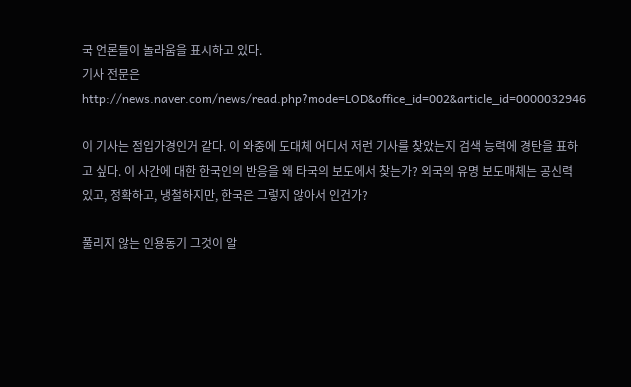국 언론들이 놀라움을 표시하고 있다.
기사 전문은
http://news.naver.com/news/read.php?mode=LOD&office_id=002&article_id=0000032946

이 기사는 점입가경인거 같다. 이 와중에 도대체 어디서 저런 기사를 찾았는지 검색 능력에 경탄을 표하고 싶다. 이 사간에 대한 한국인의 반응을 왜 타국의 보도에서 찾는가? 외국의 유명 보도매체는 공신력 있고, 정확하고, 냉철하지만, 한국은 그렇지 않아서 인건가?

풀리지 않는 인용동기 그것이 알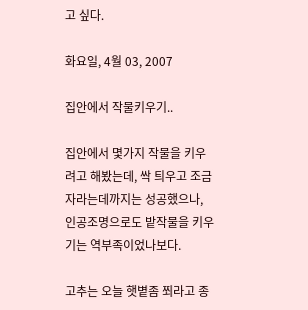고 싶다.

화요일, 4월 03, 2007

집안에서 작물키우기..

집안에서 몇가지 작물을 키우려고 해봤는데, 싹 틔우고 조금 자라는데까지는 성공했으나, 인공조명으로도 밭작물을 키우기는 역부족이었나보다.

고추는 오늘 햇볕좀 쬐라고 종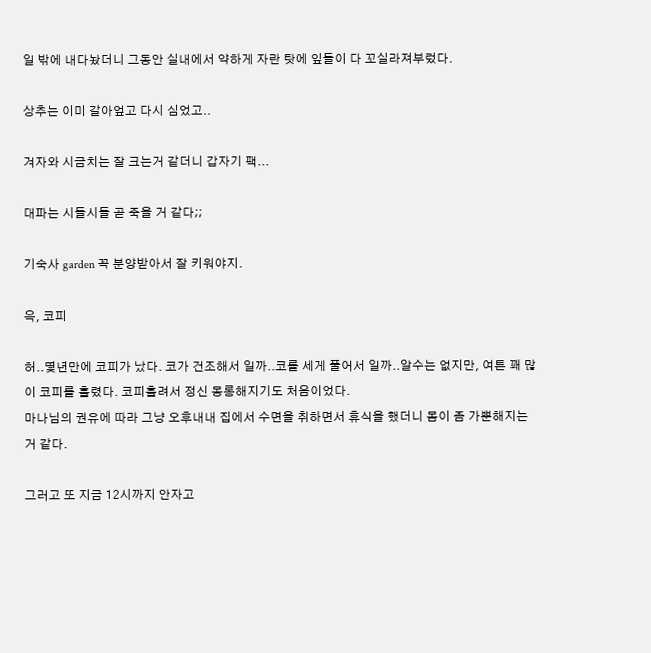일 밖에 내다놨더니 그동안 실내에서 약하게 자란 탓에 잎들이 다 꼬실라져부렀다.

상추는 이미 갈아엎고 다시 심었고..

겨자와 시금치는 잘 크는거 같더니 갑자기 팩...

대파는 시들시들 곧 죽을 거 같다;;

기숙사 garden 꼭 분양받아서 잘 키워야지.

윽, 코피

허..몇년만에 코피가 났다. 코가 건조해서 일까..코를 세게 풀어서 일까..알수는 없지만, 여튼 꽤 많이 코피를 흘렸다. 코피흘려서 정신 몽롱해지기도 처음이었다.
마나님의 권유에 따라 그냥 오후내내 집에서 수면을 취하면서 휴식을 했더니 몸이 좀 가뿐해지는거 같다.

그러고 또 지금 12시까지 안자고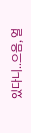있다니..으음, 얼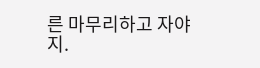른 마무리하고 자야지.